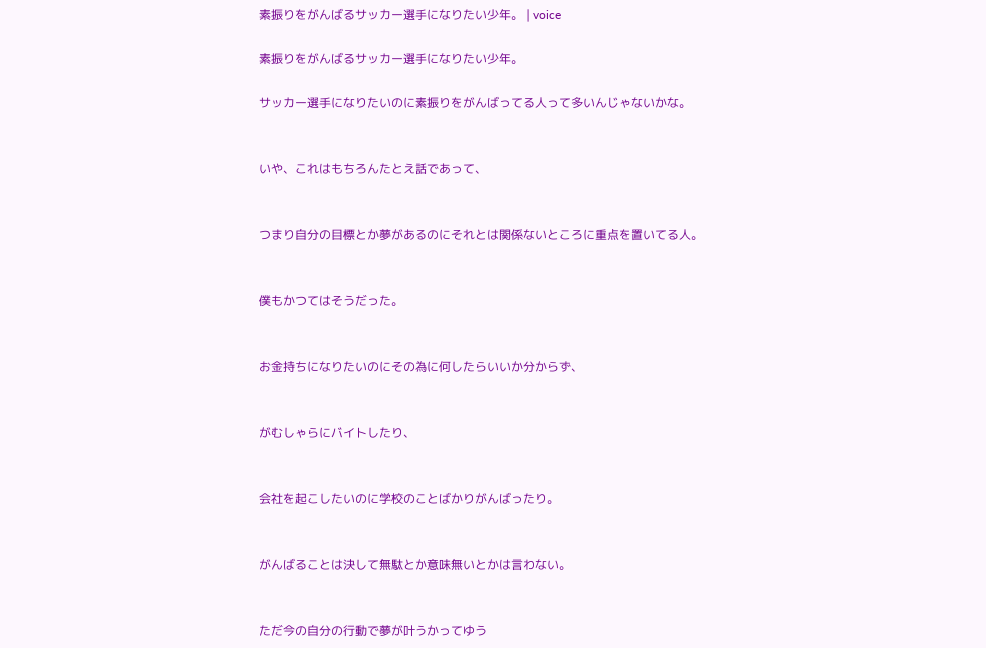素振りをがんばるサッカー選手になりたい少年。 | voice

素振りをがんばるサッカー選手になりたい少年。

サッカー選手になりたいのに素振りをがんばってる人って多いんじゃないかな。


いや、これはもちろんたとえ話であって、


つまり自分の目標とか夢があるのにそれとは関係ないところに重点を置いてる人。


僕もかつてはそうだった。


お金持ちになりたいのにその為に何したらいいか分からず、


がむしゃらにバイトしたり、


会社を起こしたいのに学校のことばかりがんばったり。


がんばることは決して無駄とか意味無いとかは言わない。


ただ今の自分の行動で夢が叶うかってゆう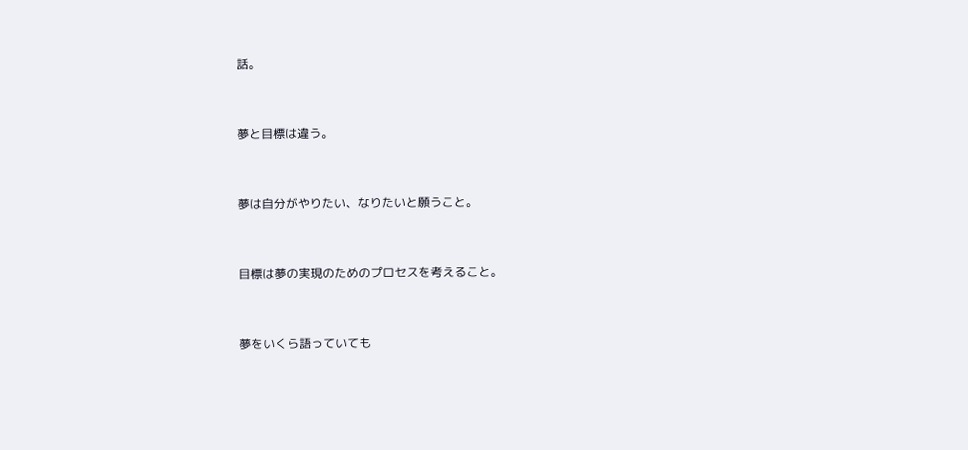話。


夢と目標は違う。


夢は自分がやりたい、なりたいと願うこと。


目標は夢の実現のためのプロセスを考えること。


夢をいくら語っていても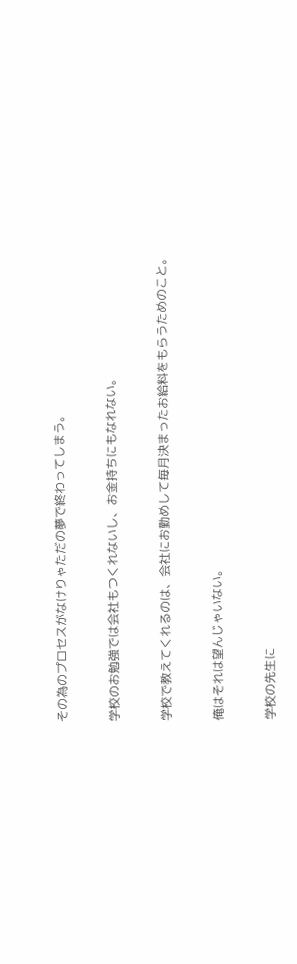その為のプロセスがなけりゃただの夢で終わってしまう。


学校のお勉強では会社もつくれないし、お金持ちにもなれない。


学校で教えてくれるのは、会社にお勤めして毎月決まったお給料をもらうためのこと。


俺はそれは望んじゃいない。


学校の先生に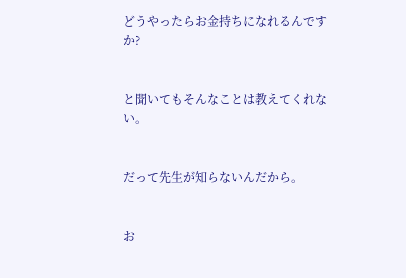どうやったらお金持ちになれるんですか?


と聞いてもそんなことは教えてくれない。


だって先生が知らないんだから。


お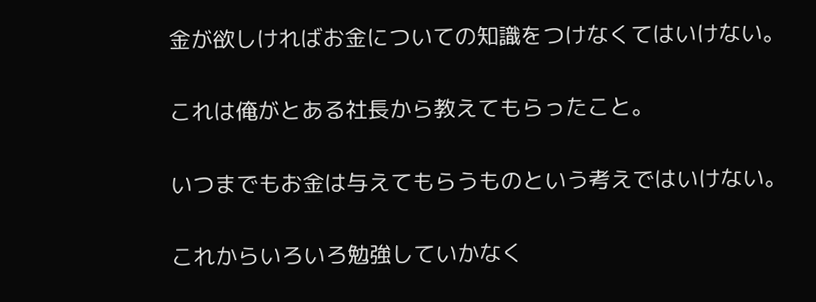金が欲しければお金についての知識をつけなくてはいけない。


これは俺がとある社長から教えてもらったこと。


いつまでもお金は与えてもらうものという考えではいけない。


これからいろいろ勉強していかなく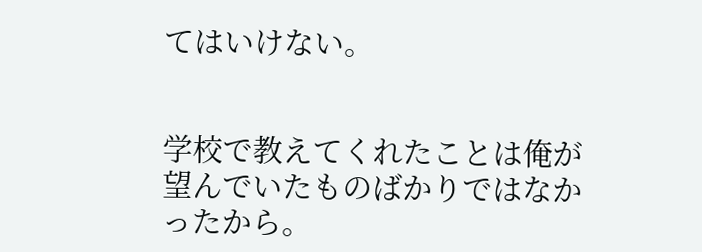てはいけない。


学校で教えてくれたことは俺が望んでいたものばかりではなかったから。